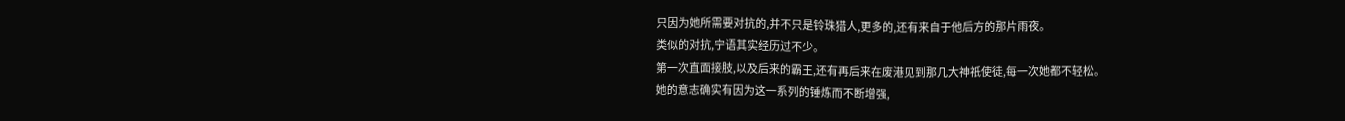只因为她所需要对抗的,并不只是铃珠猎人,更多的,还有来自于他后方的那片雨夜。
类似的对抗,宁语其实经历过不少。
第一次直面接肢,以及后来的霸王,还有再后来在废港见到那几大神祇使徒,每一次她都不轻松。
她的意志确实有因为这一系列的锤炼而不断增强,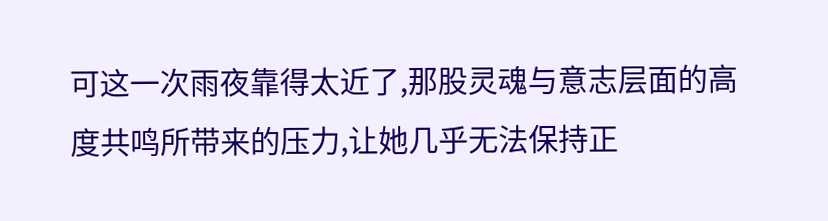可这一次雨夜靠得太近了,那股灵魂与意志层面的高度共鸣所带来的压力,让她几乎无法保持正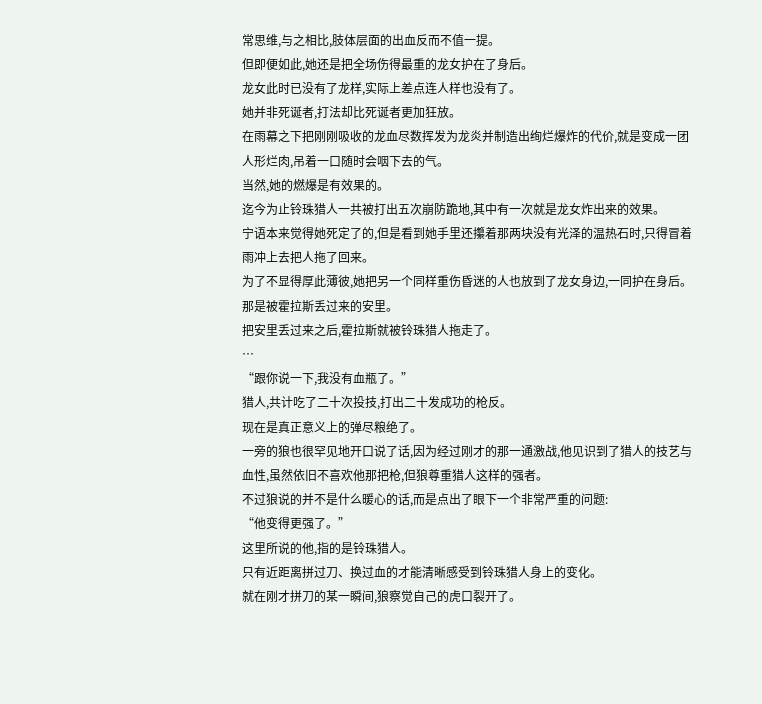常思维,与之相比,肢体层面的出血反而不值一提。
但即便如此,她还是把全场伤得最重的龙女护在了身后。
龙女此时已没有了龙样,实际上差点连人样也没有了。
她并非死诞者,打法却比死诞者更加狂放。
在雨幕之下把刚刚吸收的龙血尽数挥发为龙炎并制造出绚烂爆炸的代价,就是变成一团人形烂肉,吊着一口随时会咽下去的气。
当然,她的燃爆是有效果的。
迄今为止铃珠猎人一共被打出五次崩防跪地,其中有一次就是龙女炸出来的效果。
宁语本来觉得她死定了的,但是看到她手里还攥着那两块没有光泽的温热石时,只得冒着雨冲上去把人拖了回来。
为了不显得厚此薄彼,她把另一个同样重伤昏迷的人也放到了龙女身边,一同护在身后。
那是被霍拉斯丢过来的安里。
把安里丢过来之后,霍拉斯就被铃珠猎人拖走了。
…
“跟你说一下,我没有血瓶了。”
猎人,共计吃了二十次投技,打出二十发成功的枪反。
现在是真正意义上的弹尽粮绝了。
一旁的狼也很罕见地开口说了话,因为经过刚才的那一通激战,他见识到了猎人的技艺与血性,虽然依旧不喜欢他那把枪,但狼尊重猎人这样的强者。
不过狼说的并不是什么暖心的话,而是点出了眼下一个非常严重的问题:
“他变得更强了。”
这里所说的他,指的是铃珠猎人。
只有近距离拼过刀、换过血的才能清晰感受到铃珠猎人身上的变化。
就在刚才拼刀的某一瞬间,狼察觉自己的虎口裂开了。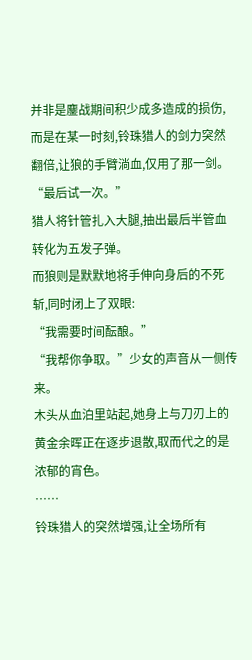并非是鏖战期间积少成多造成的损伤,而是在某一时刻,铃珠猎人的剑力突然翻倍,让狼的手臂淌血,仅用了那一剑。
“最后试一次。”
猎人将针管扎入大腿,抽出最后半管血转化为五发子弹。
而狼则是默默地将手伸向身后的不死斩,同时闭上了双眼:
“我需要时间酝酿。”
“我帮你争取。”少女的声音从一侧传来。
木头从血泊里站起,她身上与刀刃上的黄金余晖正在逐步退散,取而代之的是浓郁的宵色。
……
铃珠猎人的突然增强,让全场所有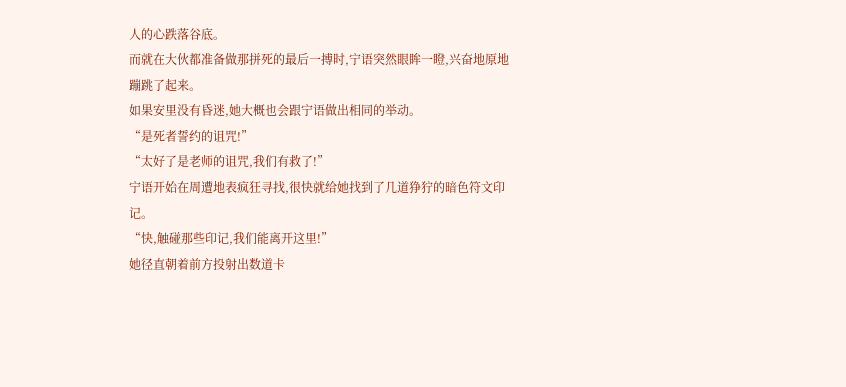人的心跌落谷底。
而就在大伙都准备做那拼死的最后一搏时,宁语突然眼眸一瞪,兴奋地原地蹦跳了起来。
如果安里没有昏迷,她大概也会跟宁语做出相同的举动。
“是死者誓约的诅咒!”
“太好了是老师的诅咒,我们有救了!”
宁语开始在周遭地表疯狂寻找,很快就给她找到了几道狰狞的暗色符文印记。
“快,触碰那些印记,我们能离开这里!”
她径直朝着前方投射出数道卡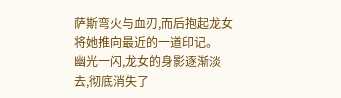萨斯弯火与血刃,而后抱起龙女将她推向最近的一道印记。
幽光一闪,龙女的身影逐渐淡去,彻底消失了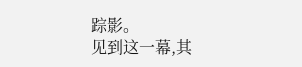踪影。
见到这一幕,其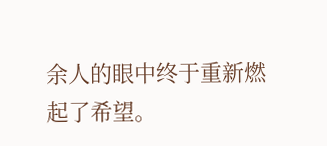余人的眼中终于重新燃起了希望。